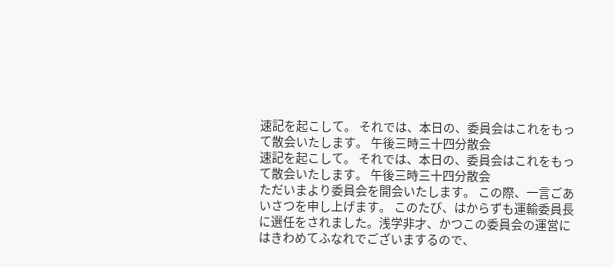速記を起こして。 それでは、本日の、委員会はこれをもって散会いたします。 午後三時三十四分散会
速記を起こして。 それでは、本日の、委員会はこれをもって散会いたします。 午後三時三十四分散会
ただいまより委員会を開会いたします。 この際、一言ごあいさつを申し上げます。 このたび、はからずも運輸委員長に選任をされました。浅学非才、かつこの委員会の運営にはきわめてふなれでございまするので、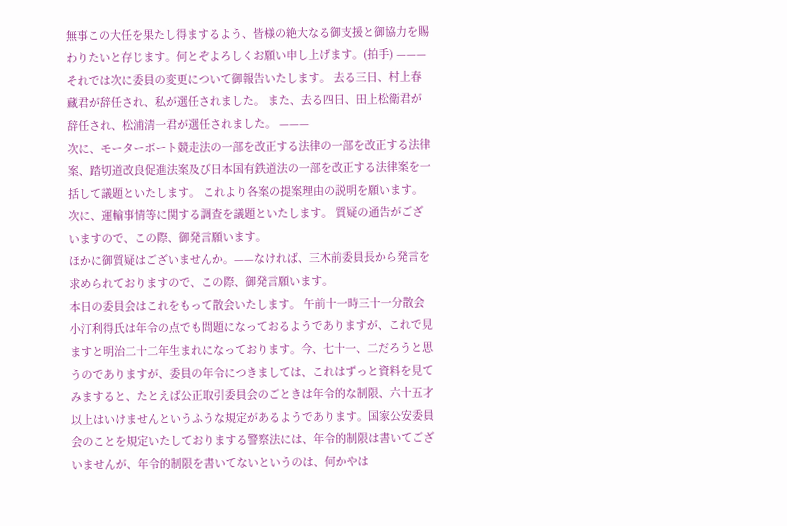無事この大任を果たし得まするよう、皆様の絶大なる御支援と御協力を賜わりたいと存じます。何とぞよろしくお願い申し上げます。(拍手) ———
それでは次に委員の変更について御報告いたします。 去る三日、村上春藏君が辞任され、私が選任されました。 また、去る四日、田上松衛君が辞任され、松浦清一君が選任されました。 ———
次に、モーターボート競走法の一部を改正する法律の一部を改正する法律案、踏切道改良促進法案及び日本国有鉄道法の一部を改正する法律案を一括して議題といたします。 これより各案の提案理由の説明を願います。
次に、運輸事情等に関する調査を議題といたします。 質疑の通告がございますので、この際、御発言願います。
ほかに御質疑はございませんか。——なければ、三木前委員長から発言を求められておりますので、この際、御発言願います。
本日の委員会はこれをもって散会いたします。 午前十一時三十一分散会
小汀利得氏は年令の点でも問題になっておるようでありますが、これで見ますと明治二十二年生まれになっております。今、七十一、二だろうと思うのでありますが、委員の年令につきましては、これはずっと資料を見てみますると、たとえば公正取引委員会のごときは年令的な制限、六十五才以上はいけませんというふうな規定があるようであります。国家公安委員会のことを規定いたしておりまする警察法には、年令的制限は書いてございませんが、年令的制限を書いてないというのは、何かやは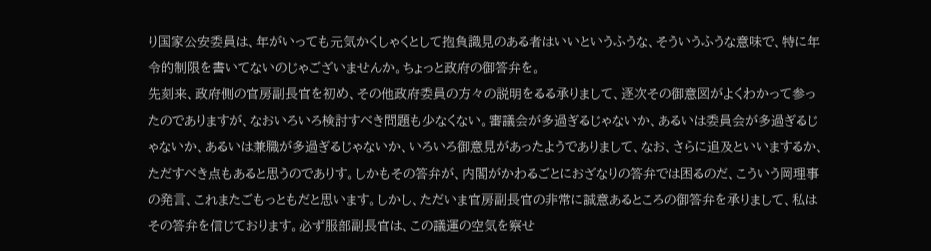り国家公安委員は、年がいっても元気かくしゃくとして抱負識見のある者はいいというふうな、そういうふうな意味で、特に年令的制限を書いてないのじゃございませんか。ちょっと政府の御答弁を。
先刻来、政府側の官房副長官を初め、その他政府委員の方々の説明をるる承りまして、逐次その御意図がよくわかって参ったのでありますが、なおいろいろ検討すべき問題も少なくない。審議会が多過ぎるじゃないか、あるいは委員会が多過ぎるじゃないか、あるいは兼職が多過ぎるじゃないか、いろいろ御意見があったようでありまして、なお、さらに追及といいまするか、ただすべき点もあると思うのでありす。しかもその答弁が、内閣がかわるごとにおざなりの答弁では困るのだ、こういう岡理事の発言、これまたごもっともだと思います。しかし、ただいま官房副長官の非常に誠意あるところの御答弁を承りまして、私はその答弁を信じております。必ず服部副長官は、この議運の空気を察せ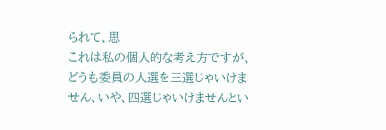られて、思
これは私の個人的な考え方ですが、どうも委員の人選を三選じゃいけません、いや、四選じゃいけませんとい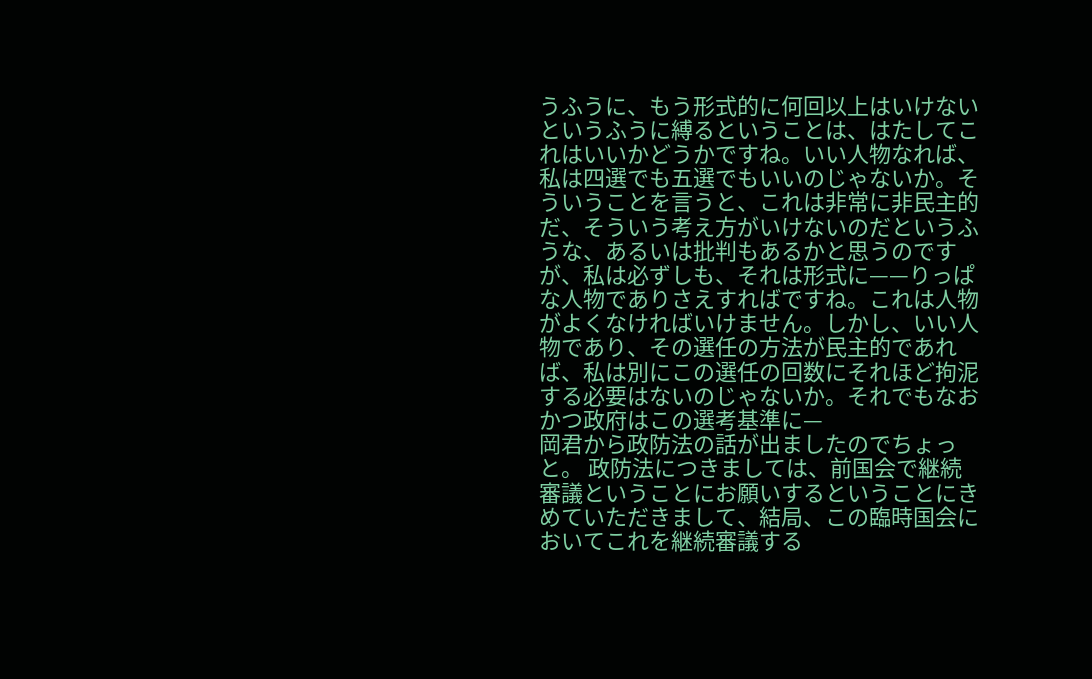うふうに、もう形式的に何回以上はいけないというふうに縛るということは、はたしてこれはいいかどうかですね。いい人物なれば、私は四選でも五選でもいいのじゃないか。そういうことを言うと、これは非常に非民主的だ、そういう考え方がいけないのだというふうな、あるいは批判もあるかと思うのですが、私は必ずしも、それは形式に——りっぱな人物でありさえすればですね。これは人物がよくなければいけません。しかし、いい人物であり、その選任の方法が民主的であれば、私は別にこの選任の回数にそれほど拘泥する必要はないのじゃないか。それでもなおかつ政府はこの選考基準に—
岡君から政防法の話が出ましたのでちょっと。 政防法につきましては、前国会で継続審議ということにお願いするということにきめていただきまして、結局、この臨時国会においてこれを継続審議する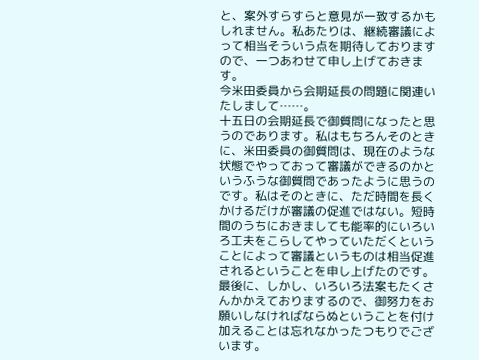と、案外すらすらと意見が一致するかもしれません。私あたりは、継続審議によって相当そういう点を期待しておりますので、一つあわせて申し上げておきます。
今米田委員から会期延長の問題に関連いたしまして……。
十五日の会期延長で御質問になったと思うのであります。私はもちろんそのときに、米田委員の御質問は、現在のような状態でやっておって審議ができるのかというふうな御質問であったように思うのです。私はそのときに、ただ時間を長くかけるだけが審議の促進ではない。短時間のうちにおきましても能率的にいろいろ工夫をこらしてやっていただくということによって審議というものは相当促進されるということを申し上げたのです。最後に、しかし、いろいろ法案もたくさんかかえておりまするので、御努力をお願いしなければならぬということを付け加えることは忘れなかったつもりでございます。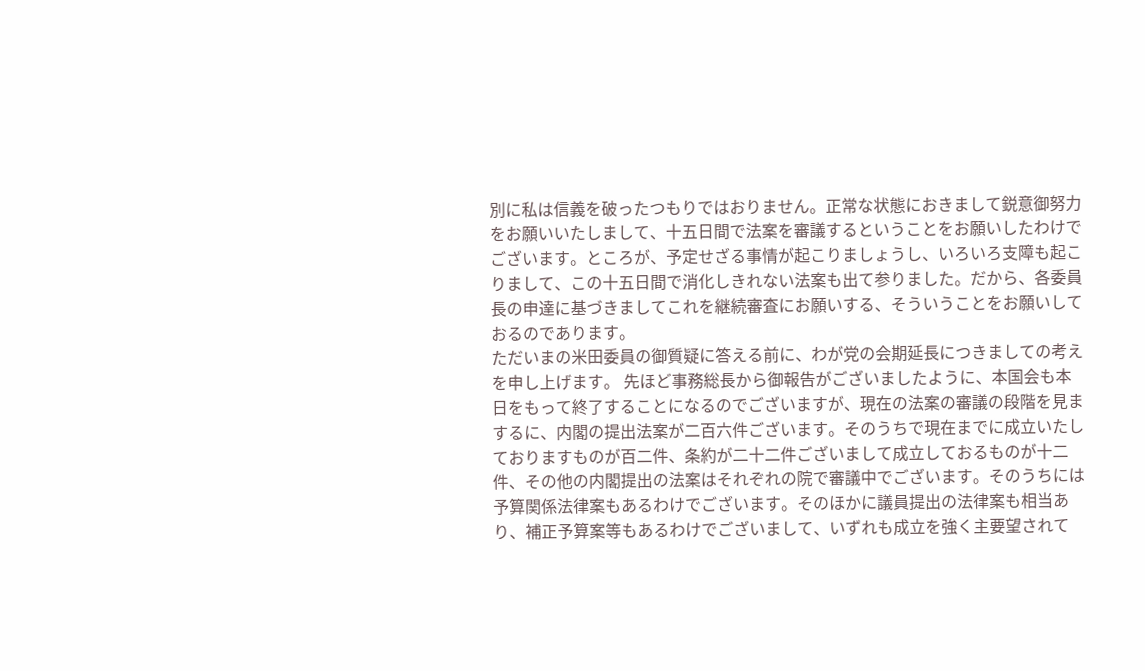別に私は信義を破ったつもりではおりません。正常な状態におきまして鋭意御努力をお願いいたしまして、十五日間で法案を審議するということをお願いしたわけでございます。ところが、予定せざる事情が起こりましょうし、いろいろ支障も起こりまして、この十五日間で消化しきれない法案も出て参りました。だから、各委員長の申達に基づきましてこれを継続審査にお願いする、そういうことをお願いしておるのであります。
ただいまの米田委員の御質疑に答える前に、わが党の会期延長につきましての考えを申し上げます。 先ほど事務総長から御報告がございましたように、本国会も本日をもって終了することになるのでございますが、現在の法案の審議の段階を見まするに、内閣の提出法案が二百六件ございます。そのうちで現在までに成立いたしておりますものが百二件、条約が二十二件ございまして成立しておるものが十二件、その他の内閣提出の法案はそれぞれの院で審議中でございます。そのうちには予算関係法律案もあるわけでございます。そのほかに議員提出の法律案も相当あり、補正予算案等もあるわけでございまして、いずれも成立を強く主要望されて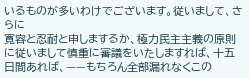いるものが多いわけでございます。従いまして、さらに
寛容と忍耐と申しまするか、極力民主主義の原則に従いまして慎重に審議をいたしますれば、十五日間あれば、——もちろん全部漏れなくこの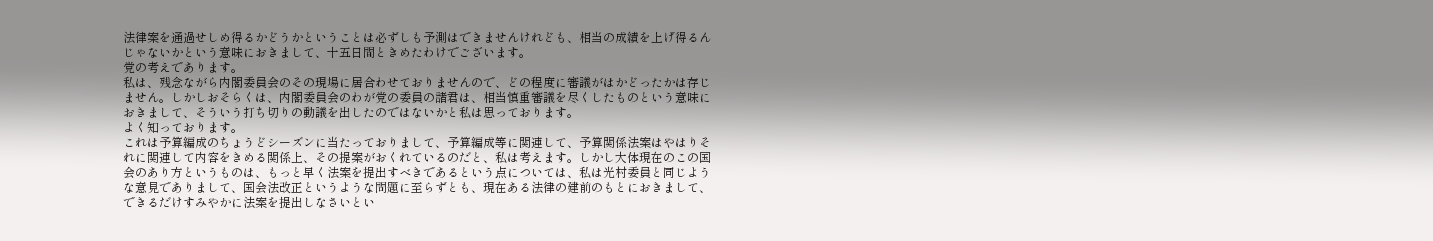法律案を通過せしめ得るかどうかということは必ずしも予測はできませんけれども、相当の成績を上げ得るんじゃないかという意味におきまして、十五日間ときめたわけでございます。
党の考えであります。
私は、残念ながら内閣委員会のその現場に居合わせておりませんので、どの程度に審議がはかどったかは存じません。しかしおそらくは、内閣委員会のわが党の委員の諸君は、相当慎重審議を尽くしたものという意味におきまして、そういう打ち切りの動議を出したのではないかと私は思っております。
よく知っております。
これは予算編成のちょうどシーズンに当たっておりまして、予算編成等に関連して、予算関係法案はやはりそれに関連して内容をきめる関係上、その提案がおくれているのだと、私は考えます。しかし大体現在のこの国会のあり方というものは、もっと早く法案を提出すべきであるという点については、私は光村委員と同じような意見でありまして、国会法改正というような問題に至らずとも、現在ある法律の建前のもとにおきまして、できるだけすみやかに法案を提出しなさいとい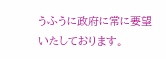うふうに政府に常に要望いたしております。